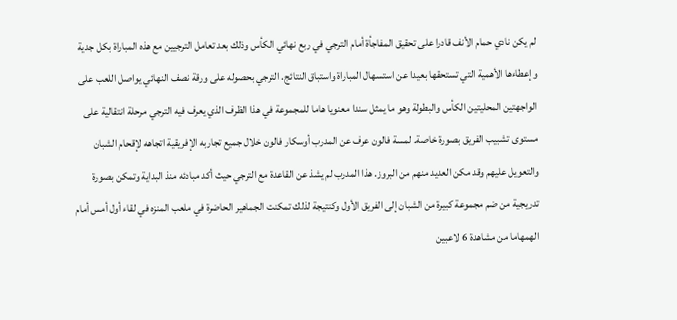لم يكن نادي حمام الأنف قادرا على تحقيق المفاجأة أمام الترجي في ربع نهائي الكأس وذلك بعد تعامل الترجيين مع هذه المباراة بكل جدية وإعطاءها الأهمية التي تستحقها بعيدا عن استسهال المباراة واستباق النتائج. الترجي بحصوله على ورقة نصف النهائي يواصل اللعب على الواجهتين المحليتين الكأس والبطولة وهو ما يمثل سندا معنويا هاما للمجموعة في هذا الظرف الذي يعرف فيه الترجي مرحلة انتقالية على مستوى تشبيب الفريق بصورة خاصة. لمسة فالون عرف عن المدرب أوسكار فالون خلال جميع تجاربه الإفريقية اتجاهه لإقحام الشبان والتعويل عليهم وقد مكن العديد منهم من البروز. هذا المدرب لم يشذ عن القاعدة مع الترجي حيث أكد مبادئه منذ البداية وتمكن بصورة تدريجية من ضم مجموعة كبيرة من الشبان إلى الفريق الأول وكنتيجة لذلك تمكنت الجماهير الحاضرة في ملعب المنزه في لقاء أول أمس أمام الهمهاما من مشاهدة 6 لاعبين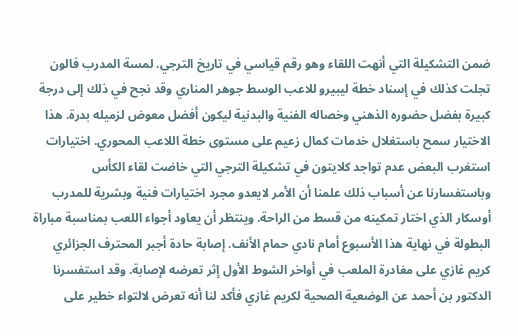ضمن التشكيلة التي أنهت اللقاء وهو رقم قياسي في تاريخ الترجي. لمسة المدرب فالون تجلت كذلك في إسناد خطة ليبيرو للاعب الوسط جوهر المناري وقد نجح في ذلك إلى درجة كبيرة بفضل حضوره الذهني وخصاله الفنية والبدنية ليكون أفضل معوض لزميله بدرة. هذا الاختيار سمح باستغلال خدمات كمال زعيم على مستوى خطة اللاعب المحوري. اختيارات استغرب البعض عدم تواجد كلايتون في تشكيلة الترجي التي خاضت لقاء الكأس وباستفسارنا عن أسباب ذلك علمنا أن الأمر لايعدو مجرد اختيارات فنية وبشرية للمدرب أوسكار الذي اختار تمكينه من قسط من الراحة. وينتظر أن يعاود أجواء اللعب بمناسبة مباراة البطولة في نهاية هذا الأسبوع أمام نادي حمام الأنف. إصابة حادة أجبر المحترف الجزائري كريم غازي على مغادرة الملعب في أواخر الشوط الأول إثر تعرضه لإصابة. وقد استفسرنا الدكتور بن أحمد عن الوضعية الصحية لكريم غازي فأكد لنا أنه تعرض لالتواء خطير على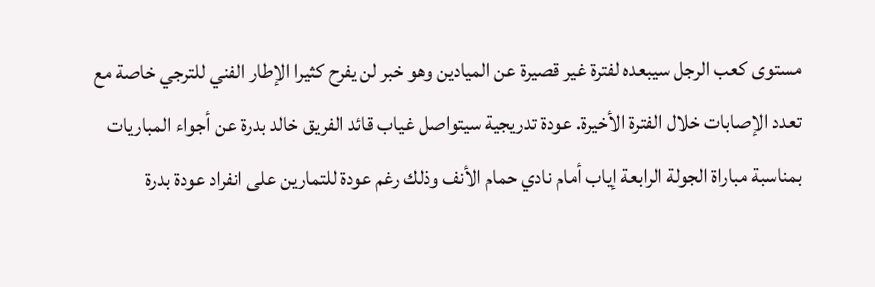مستوى كعب الرجل سيبعده لفترة غير قصيرة عن الميادين وهو خبر لن يفرح كثيرا الإطار الفني للترجي خاصة مع تعدد الإصابات خلال الفترة الأخيرة. عودة تدريجية سيتواصل غياب قائد الفريق خالد بدرة عن أجواء المباريات بمناسبة مباراة الجولة الرابعة إياب أمام نادي حمام الأنف وذلك رغم عودة للتمارين على انفراد عودة بدرة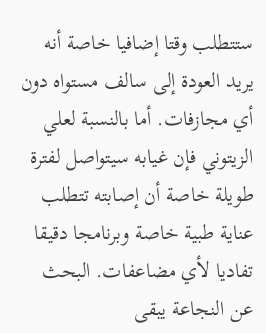ستتطلب وقتا إضافيا خاصة أنه يريد العودة إلى سالف مستواه دون أي مجازفات. أما بالنسبة لعلي الزيتوني فإن غيابه سيتواصل لفترة طويلة خاصة أن إصابته تتطلب عناية طبية خاصة وبرنامجا دقيقا تفاديا لأي مضاعفات. البحث عن النجاعة يبقى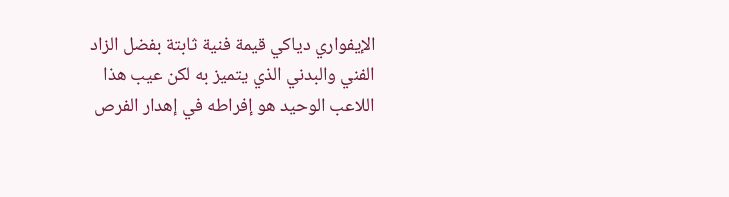الإيفواري دياكي قيمة فنية ثابتة بفضل الزاد الفني والبدني الذي يتميز به لكن عيب هذا اللاعب الوحيد هو إفراطه في إهدار الفرص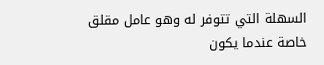السهلة التي تتوفر له وهو عامل مقلق خاصة عندما يكون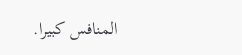المنافس كبيرا.